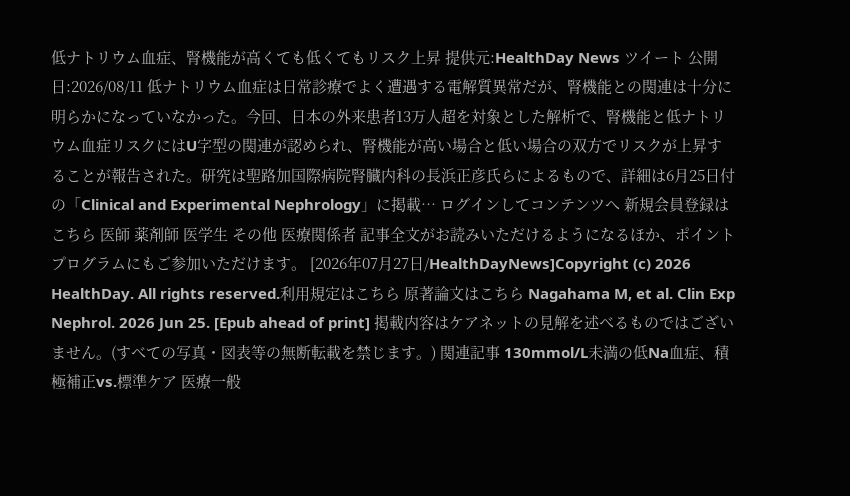低ナトリウム血症、腎機能が高くても低くてもリスク上昇 提供元:HealthDay News ツイート 公開日:2026/08/11 低ナトリウム血症は日常診療でよく遭遇する電解質異常だが、腎機能との関連は十分に明らかになっていなかった。今回、日本の外来患者13万人超を対象とした解析で、腎機能と低ナトリウム血症リスクにはU字型の関連が認められ、腎機能が高い場合と低い場合の双方でリスクが上昇することが報告された。研究は聖路加国際病院腎臓内科の長浜正彦氏らによるもので、詳細は6月25日付の「Clinical and Experimental Nephrology」に掲載… ログインしてコンテンツへ 新規会員登録はこちら 医師 薬剤師 医学生 その他 医療関係者 記事全文がお読みいただけるようになるほか、ポイントプログラムにもご参加いただけます。 [2026年07月27日/HealthDayNews]Copyright (c) 2026 HealthDay. All rights reserved.利用規定はこちら 原著論文はこちら Nagahama M, et al. Clin Exp Nephrol. 2026 Jun 25. [Epub ahead of print] 掲載内容はケアネットの見解を述べるものではございません。(すべての写真・図表等の無断転載を禁じます。) 関連記事 130mmol/L未満の低Na血症、積極補正vs.標準ケア 医療一般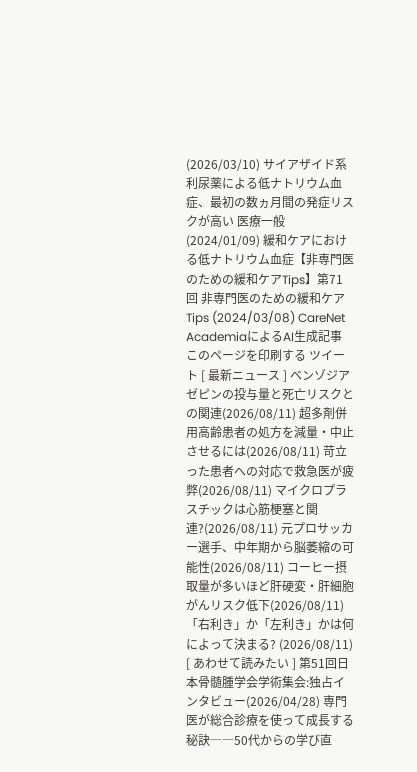(2026/03/10) サイアザイド系利尿薬による低ナトリウム血症、最初の数ヵ月間の発症リスクが高い 医療一般 (2024/01/09) 緩和ケアにおける低ナトリウム血症【非専門医のための緩和ケアTips】第71回 非専門医のための緩和ケアTips (2024/03/08) CareNet AcademiaによるAI生成記事 このページを印刷する ツイート [ 最新ニュース ] ベンゾジアゼピンの投与量と死亡リスクとの関連(2026/08/11) 超多剤併用高齢患者の処方を減量・中止させるには(2026/08/11) 苛立った患者への対応で救急医が疲弊(2026/08/11) マイクロプラスチックは心筋梗塞と関連?(2026/08/11) 元プロサッカー選手、中年期から脳萎縮の可能性(2026/08/11) コーヒー摂取量が多いほど肝硬変・肝細胞がんリスク低下(2026/08/11) 「右利き」か「左利き」かは何によって決まる? (2026/08/11) [ あわせて読みたい ] 第51回日本骨髄腫学会学術集会:独占インタビュー(2026/04/28) 専門医が総合診療を使って成長する秘訣――50代からの学び直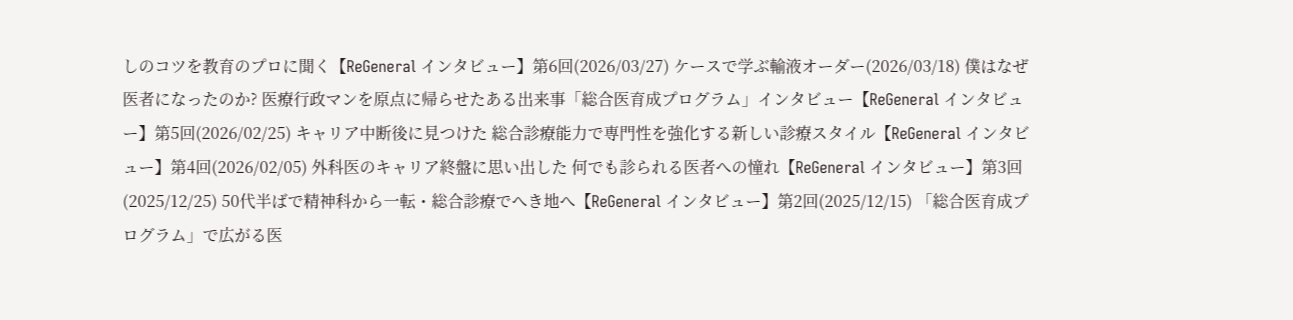しのコツを教育のプロに聞く【ReGeneral インタビュー】第6回(2026/03/27) ケースで学ぶ輸液オーダー(2026/03/18) 僕はなぜ医者になったのか? 医療行政マンを原点に帰らせたある出来事「総合医育成プログラム」インタビュー【ReGeneral インタビュー】第5回(2026/02/25) キャリア中断後に見つけた 総合診療能力で専門性を強化する新しい診療スタイル【ReGeneral インタビュー】第4回(2026/02/05) 外科医のキャリア終盤に思い出した 何でも診られる医者への憧れ【ReGeneral インタビュー】第3回(2025/12/25) 50代半ばで精神科から一転・総合診療でへき地へ【ReGeneral インタビュー】第2回(2025/12/15) 「総合医育成プログラム」で広がる医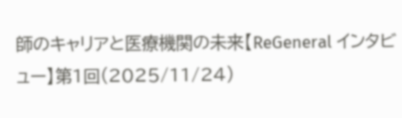師のキャリアと医療機関の未来【ReGeneral インタビュー】第1回(2025/11/24)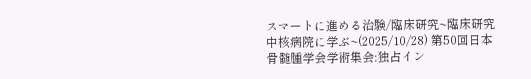スマートに進める治験/臨床研究~臨床研究中核病院に学ぶ~(2025/10/28) 第50回日本骨髄腫学会学術集会:独占イン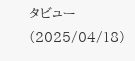タビュー(2025/04/18)